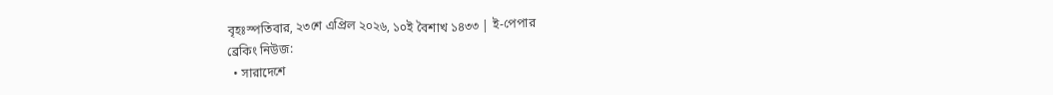বৃহঃস্পতিবার, ২৩শে এপ্রিল ২০২৬, ১০ই বৈশাখ ১৪৩৩ | ই-পেপার
ব্রেকিং নিউজ:
  • সারাদেশে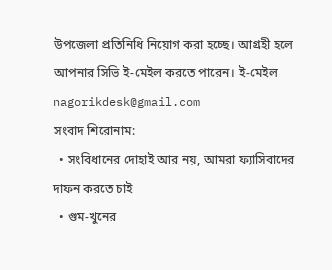উপজেলা প্রতিনিধি নিয়োগ করা হচ্ছে। আগ্রহী হলে আপনার সিভি ই-মেইল করতে পারেন। ই-মেইল nagorikdesk@gmail.com
সংবাদ শিরোনাম:
  • সংবিধানের দোহাই আর নয়, আমরা ফ্যাসিবাদের দাফন করতে চাই
  • গুম-খুনের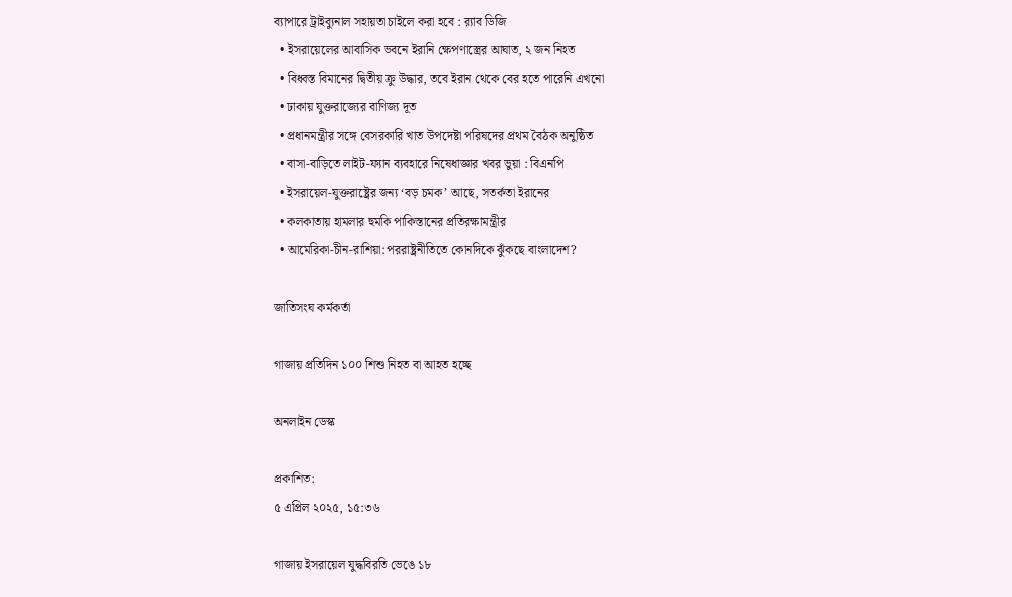ব্যাপারে ট্রাইব্যুনাল সহায়তা চাইলে করা হবে : র‍্যাব ডিজি
  • ইসরায়েলের আবাসিক ভবনে ইরানি ক্ষেপণাস্ত্রের আঘাত, ২ জন নিহত
  • বিধ্বস্ত বিমানের দ্বিতীয় ক্রু উদ্ধার, তবে ইরান থেকে বের হতে পারেনি এখনো
  • ঢাকায় যুক্তরাজ্যের বাণিজ্য দূত
  • প্রধানমন্ত্রীর সঙ্গে বেসরকারি খাত উপদেষ্টা পরিষদের প্রথম বৈঠক অনুষ্ঠিত
  • বাসা-বাড়িতে লাইট-ফ্যান ব্যবহারে নিষেধাজ্ঞার খবর ভুয়া : বিএনপি
  • ইসরায়েল-যুক্তরাষ্ট্রের জন্য ‘বড় চমক’ আছে, সতর্কতা ইরানের
  • কলকাতায় হামলার হুমকি পাকিস্তানের প্রতিরক্ষামন্ত্রীর
  • আমেরিকা-চীন-রাশিয়া: পররাষ্ট্রনীতিতে কোনদিকে ঝুঁকছে বাংলাদেশ?

জাতিসংঘ কর্মকর্তা

গাজায় প্রতিদিন ১০০ শিশু নিহত বা আহত হচ্ছে

অনলাইন ডেস্ক

প্রকাশিত:
৫ এপ্রিল ২০২৫, ১৫:৩৬

গাজায় ইসরায়েল যুদ্ধবিরতি ভেঙে ১৮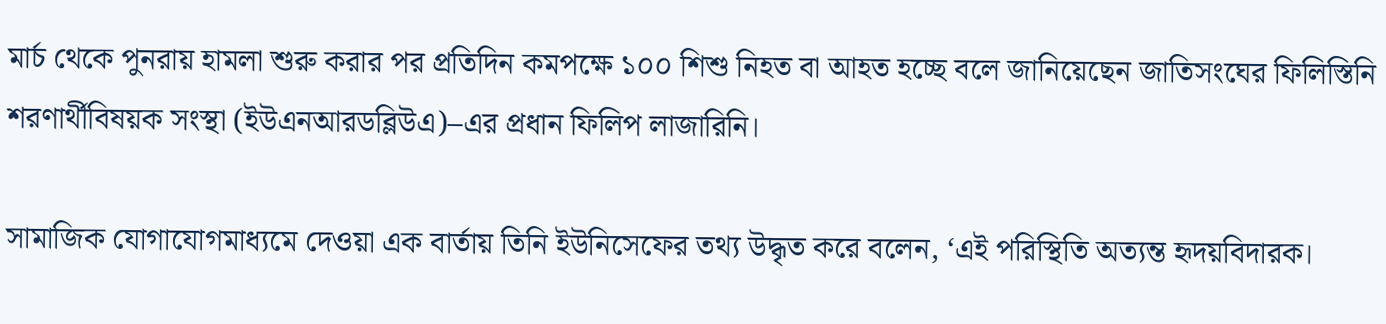মার্চ থেকে পুনরায় হামলা শুরু করার পর প্রতিদিন কমপক্ষে ১০০ শিশু নিহত বা আহত হচ্ছে বলে জানিয়েছেন জাতিসংঘের ফিলিস্তিনি শরণার্থীবিষয়ক সংস্থা (ইউএনআরডব্লিউএ)–এর প্রধান ফিলিপ লাজারিনি।

সামাজিক যোগাযোগমাধ্যমে দেওয়া এক বার্তায় তিনি ইউনিসেফের তথ্য উদ্ধৃত করে বলেন, ‘এই পরিস্থিতি অত্যন্ত হৃদয়বিদারক।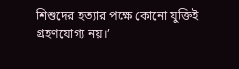শিশুদের হত্যার পক্ষে কোনো যুক্তিই গ্রহণযোগ্য নয়।’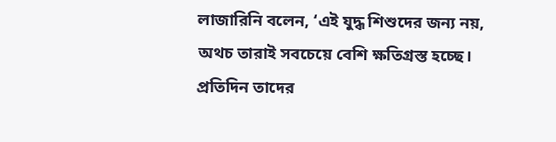লাজারিনি বলেন, ‘এই যুদ্ধ শিশুদের জন্য নয়, অথচ তারাই সবচেয়ে বেশি ক্ষতিগ্রস্ত হচ্ছে। প্রতিদিন তাদের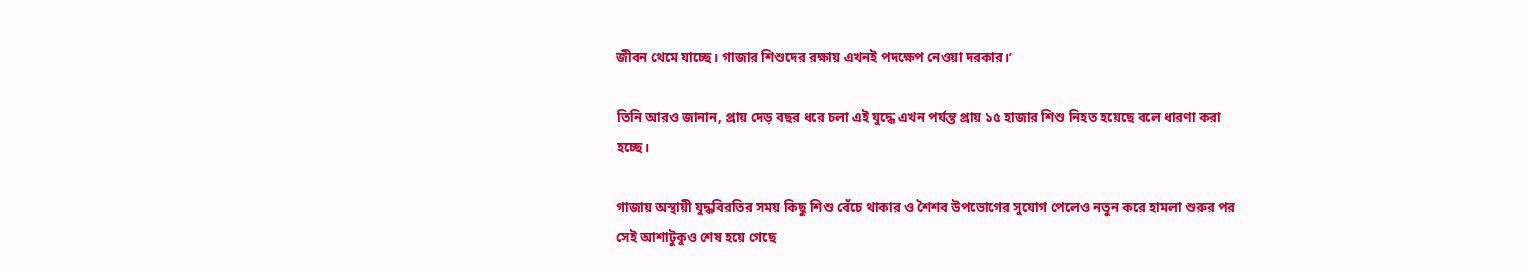জীবন থেমে যাচ্ছে। গাজার শিশুদের রক্ষায় এখনই পদক্ষেপ নেওয়া দরকার।’

তিনি আরও জানান, প্রায় দেড় বছর ধরে চলা এই যুদ্ধে এখন পর্যন্ত প্রায় ১৫ হাজার শিশু নিহত হয়েছে বলে ধারণা করা হচ্ছে।

গাজায় অস্থায়ী যুদ্ধবিরতির সময় কিছু শিশু বেঁচে থাকার ও শৈশব উপভোগের সুযোগ পেলেও নতুন করে হামলা শুরুর পর সেই আশাটুকুও শেষ হয়ে গেছে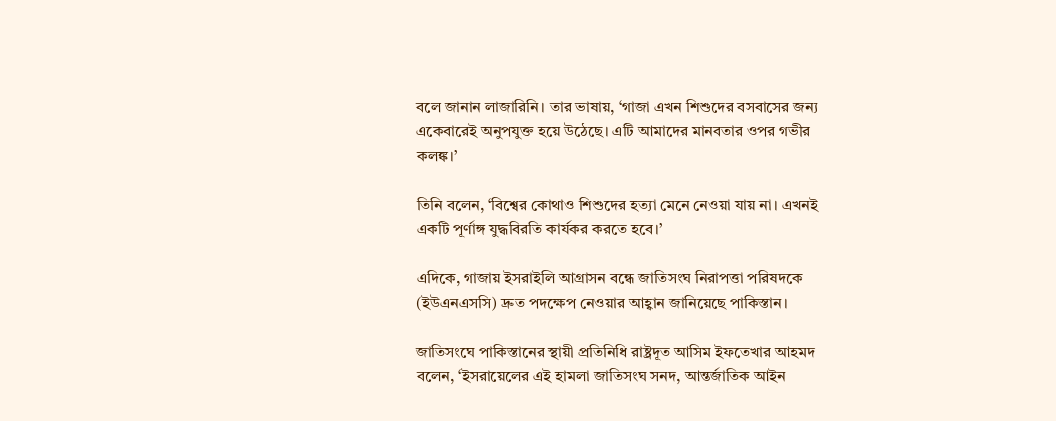বলে জানান লাজারিনি। তার ভাষায়, ‘গাজা এখন শিশুদের বসবাসের জন্য একেবারেই অনুপযুক্ত হয়ে উঠেছে। এটি আমাদের মানবতার ওপর গভীর কলঙ্ক।’

তিনি বলেন, ‘বিশ্বের কোথাও শিশুদের হত্যা মেনে নেওয়া যায় না। এখনই একটি পূর্ণাঙ্গ যুদ্ধবিরতি কার্যকর করতে হবে।’

এদিকে, গাজায় ইসরাইলি আগ্রাসন বন্ধে জাতিসংঘ নিরাপত্তা পরিষদকে (ইউএনএসসি) দ্রুত পদক্ষেপ নেওয়ার আহ্বান জানিয়েছে পাকিস্তান।

জাতিসংঘে পাকিস্তানের স্থায়ী প্রতিনিধি রাষ্ট্রদূত আসিম ইফতেখার আহমদ বলেন, ‘ইসরায়েলের এই হামলা জাতিসংঘ সনদ, আন্তর্জাতিক আইন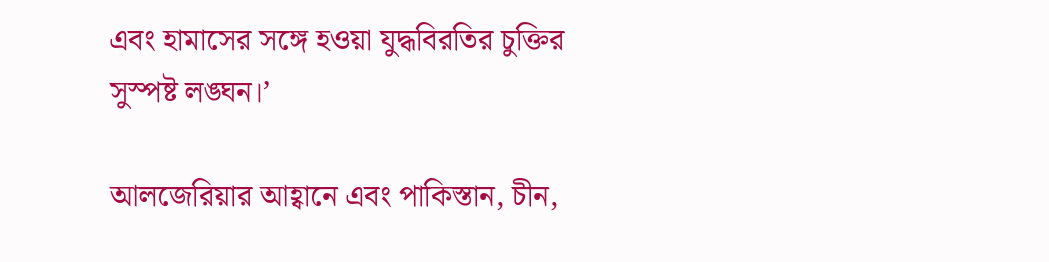এবং হামাসের সঙ্গে হওয়া যুদ্ধবিরতির চুক্তির সুস্পষ্ট লঙ্ঘন।’

আলজেরিয়ার আহ্বানে এবং পাকিস্তান, চীন,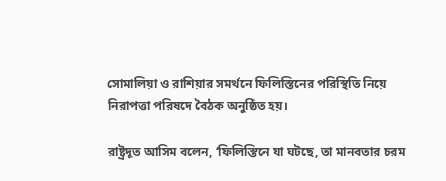সোমালিয়া ও রাশিয়ার সমর্থনে ফিলিস্তিনের পরিস্থিতি নিয়ে নিরাপত্তা পরিষদে বৈঠক অনুষ্ঠিত হয়।

রাষ্ট্রদূত আসিম বলেন, ‘ফিলিস্তিনে যা ঘটছে, তা মানবতার চরম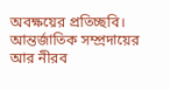অবক্ষয়ের প্রতিচ্ছবি। আন্তর্জাতিক সম্প্রদায়ের আর নীরব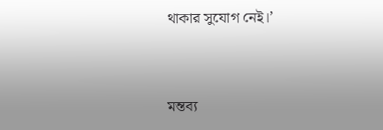থাকার সুযোগ নেই।’


মন্তব্য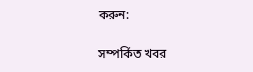করুন:

সম্পর্কিত খবর